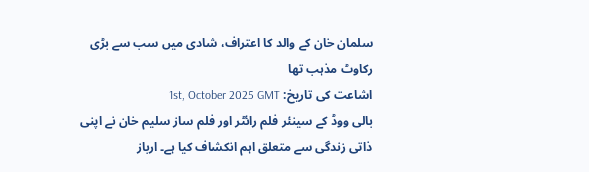سلمان خان کے والد کا اعتراف، شادی میں سب سے بڑی رکاوٹ مذہب تھا
اشاعت کی تاریخ: 1st, October 2025 GMT
بالی ووڈ کے سینئر فلم رائٹر اور فلم ساز سلیم خان نے اپنی ذاتی زندگی سے متعلق اہم انکشاف کیا ہے۔ ارباز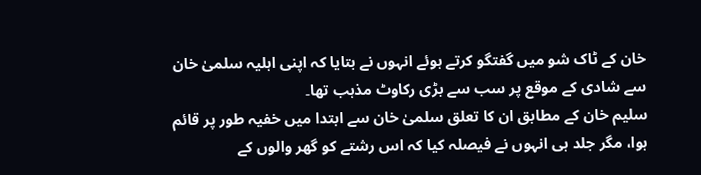خان کے ٹاک شو میں گفتگو کرتے ہوئے انہوں نے بتایا کہ اپنی اہلیہ سلمیٰ خان سے شادی کے موقع پر سب سے بڑی رکاوٹ مذہب تھا۔
سلیم خان کے مطابق ان کا تعلق سلمیٰ خان سے ابتدا میں خفیہ طور پر قائم ہوا، مگر جلد ہی انہوں نے فیصلہ کیا کہ اس رشتے کو گھر والوں کے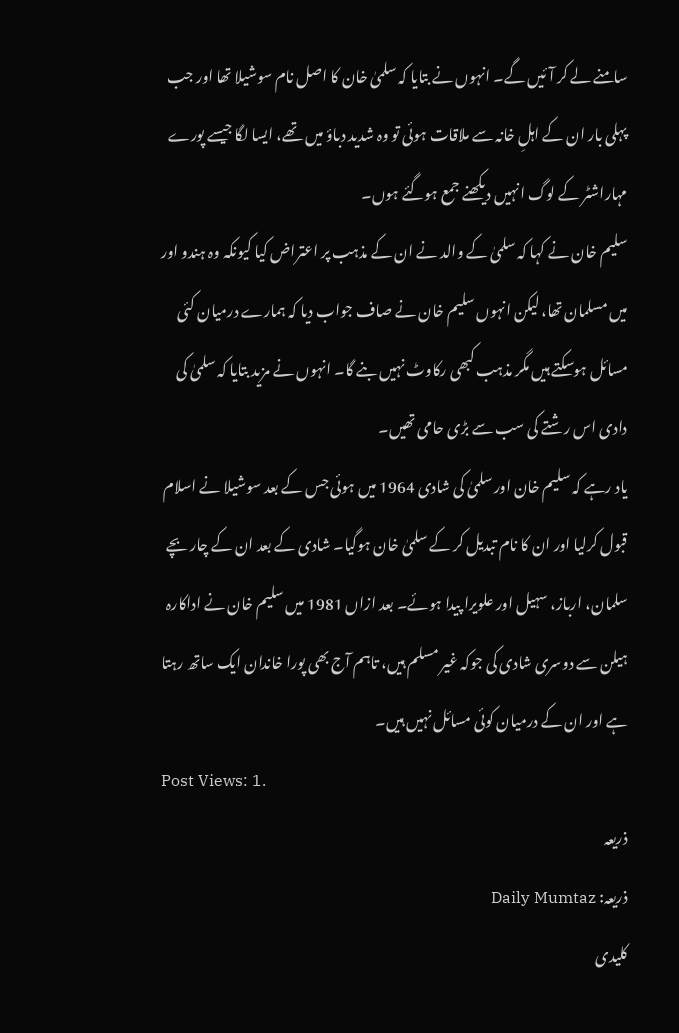سامنے لے کر آئیں گے۔ انہوں نے بتایا کہ سلمیٰ خان کا اصل نام سوشیلا تھا اور جب پہلی بار ان کے اہلِ خانہ سے ملاقات ہوئی تو وہ شدید دباؤ میں تھے، ایسا لگا جیسے پورے مہاراشٹر کے لوگ انہیں دیکھنے جمع ہوگئے ہوں۔
سلیم خان نے کہا کہ سلمیٰ کے والد نے ان کے مذہب پر اعتراض کیا کیونکہ وہ ہندو اور میں مسلمان تھا، لیکن انہوں سلیم خان نے صاف جواب دیا کہ ہمارے درمیان کئی مسائل ہوسکتے ہیں مگر مذہب کبھی رکاوٹ نہیں بنے گا۔ انہوں نے مزید بتایا کہ سلمیٰ کی دادی اس رشتے کی سب سے بڑی حامی تھیں۔
یاد رہے کہ سلیم خان اور سلمیٰ کی شادی 1964 میں ہوئی جس کے بعد سوشیلا نے اسلام قبول کرلیا اور ان کا نام تبدیل کر کے سلمیٰ خان ہوگیا۔ شادی کے بعد ان کے چار بچے سلمان، ارباز، سہیل اور علویرا پیدا ہوئے۔ بعد ازاں 1981 میں سلیم خان نے اداکارہ ہیلن سے دوسری شادی کی جوکہ غیر مسلم ہیں، تاہم آج بھی پورا خاندان ایک ساتھ رہتا ہے اور ان کے درمیان کوئی مسائل نہیں ہیں۔
Post Views: 1.
ذریعہ
ذریعہ: Daily Mumtaz
کلیدی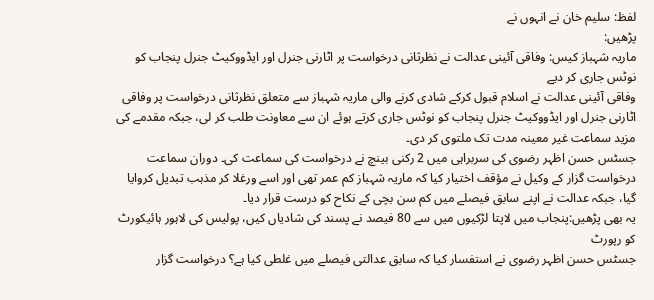لفظ: سلیم خان نے انہوں نے
پڑھیں:
ماریہ شہباز کیس: وفاقی آئینی عدالت نے نظرثانی درخواست پر اٹارنی جنرل اور ایڈووکیٹ جنرل پنجاب کو نوٹس جاری کر دیے
وفاقی آئینی عدالت نے اسلام قبول کرکے شادی کرنے والی ماریہ شہباز سے متعلق نظرثانی درخواست پر وفاقی اٹارنی جنرل اور ایڈووکیٹ جنرل پنجاب کو نوٹس جاری کرتے ہوئے ان سے معاونت طلب کر لی، جبکہ مقدمے کی مزید سماعت غیر معینہ مدت تک ملتوی کر دی۔
جسٹس حسن اظہر رضوی کی سربراہی میں 2 رکنی بینچ نے درخواست کی سماعت کی۔ دوران سماعت درخواست گزار کے وکیل نے مؤقف اختیار کیا کہ ماریہ شہباز کم عمر تھی اور اسے ورغلا کر مذہب تبدیل کروایا گیا، جبکہ عدالت نے اپنے سابق فیصلے میں کم سن بچی کے نکاح کو درست قرار دیا۔
یہ بھی پڑھیں:پنجاب میں لاپتا لڑکیوں میں سے 80 فیصد نے پسند کی شادیاں کیں، پولیس کی لاہور ہائیکورٹ کو رپورٹ
جسٹس حسن اظہر رضوی نے استفسار کیا کہ سابق عدالتی فیصلے میں غلطی کیا ہے؟ درخواست گزار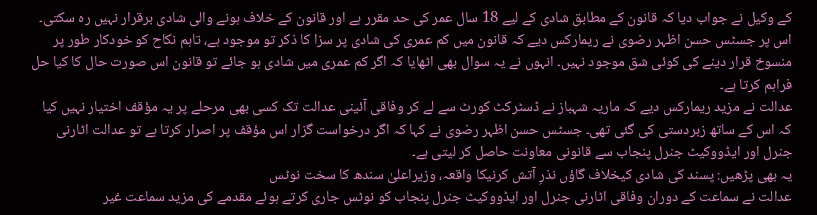کے وکیل نے جواب دیا کہ قانون کے مطابق شادی کے لیے 18 سال عمر کی حد مقرر ہے اور قانون کے خلاف ہونے والی شادی برقرار نہیں رہ سکتی۔
اس پر جسٹس حسن اظہر رضوی نے ریمارکس دیے کہ قانون میں کم عمری کی شادی پر سزا کا ذکر تو موجود ہے، تاہم نکاح کو خودکار طور پر منسوخ قرار دینے کی کوئی شق موجود نہیں۔ انہوں نے یہ سوال بھی اٹھایا کہ اگر کم عمری میں شادی ہو جائے تو قانون اس صورت حال کا کیا حل فراہم کرتا ہے۔
عدالت نے مزید ریمارکس دیے کہ ماریہ شہباز نے ڈسٹرکٹ کورٹ سے لے کر وفاقی آئینی عدالت تک کسی بھی مرحلے پر یہ مؤقف اختیار نہیں کیا کہ اس کے ساتھ زبردستی کی گئی تھی۔ جسٹس حسن اظہر رضوی نے کہا کہ اگر درخواست گزار اس مؤقف پر اصرار کرتا ہے تو عدالت اٹارنی جنرل اور ایڈووکیٹ جنرل پنجاب سے قانونی معاونت حاصل کر لیتی ہے۔
یہ بھی پڑھیں: پسند کی شادی کیخلاف گاؤں نذرِ آتش کرنیکا واقعہ، وزیراعلیٰ سندھ کا سخت نوٹس
عدالت نے سماعت کے دوران وفاقی اٹارنی جنرل اور ایڈووکیٹ جنرل پنجاب کو نوٹس جاری کرتے ہوئے مقدمے کی مزید سماعت غیر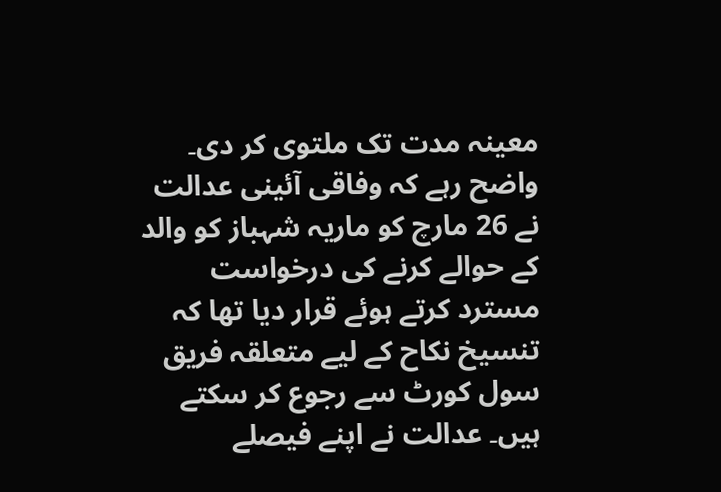معینہ مدت تک ملتوی کر دی۔
واضح رہے کہ وفاقی آئینی عدالت نے 26 مارچ کو ماریہ شہباز کو والد کے حوالے کرنے کی درخواست مسترد کرتے ہوئے قرار دیا تھا کہ تنسیخ نکاح کے لیے متعلقہ فریق سول کورٹ سے رجوع کر سکتے ہیں۔ عدالت نے اپنے فیصلے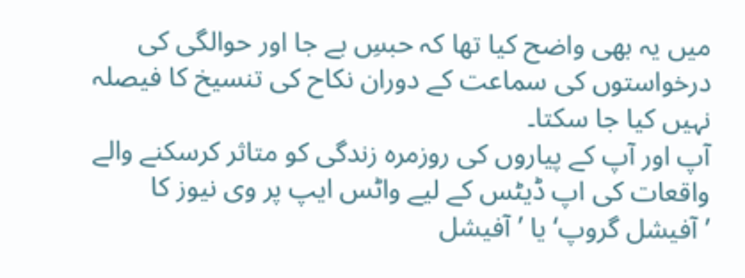میں یہ بھی واضح کیا تھا کہ حبسِ بے جا اور حوالگی کی درخواستوں کی سماعت کے دوران نکاح کی تنسیخ کا فیصلہ نہیں کیا جا سکتا۔
آپ اور آپ کے پیاروں کی روزمرہ زندگی کو متاثر کرسکنے والے واقعات کی اپ ڈیٹس کے لیے واٹس ایپ پر وی نیوز کا ’آفیشل گروپ‘ یا ’آفیشل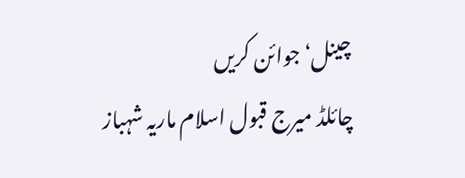چینل‘ جوائن کریں
چائلڈ میرج قبول اسلام ماریہ شہباز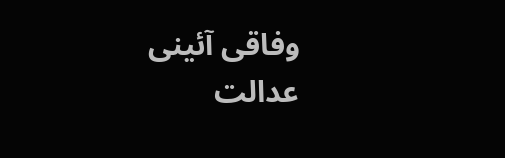وفاقی آئینی عدالت